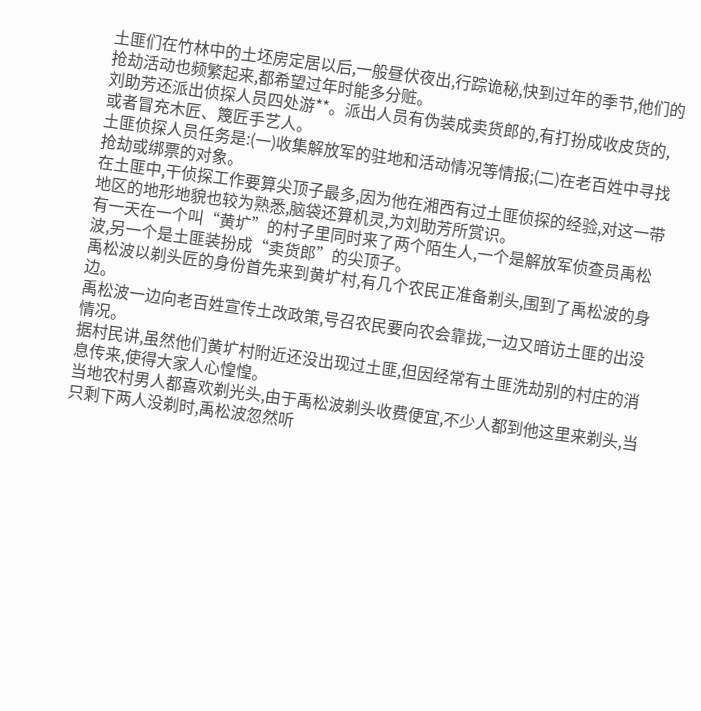土匪们在竹林中的土坯房定居以后,一般昼伏夜出,行踪诡秘,快到过年的季节,他们的抢劫活动也频繁起来,都希望过年时能多分赃。
刘助芳还派出侦探人员四处游**。派出人员有伪装成卖货郎的,有打扮成收皮货的,或者冒充木匠、篾匠手艺人。
土匪侦探人员任务是:(一)收集解放军的驻地和活动情况等情报;(二)在老百姓中寻找抢劫或绑票的对象。
在土匪中,干侦探工作要算尖顶子最多,因为他在湘西有过土匪侦探的经验,对这一带地区的地形地貌也较为熟悉,脑袋还算机灵,为刘助芳所赏识。
有一天在一个叫“黄圹”的村子里同时来了两个陌生人,一个是解放军侦查员禹松波,另一个是土匪装扮成“卖货郎”的尖顶子。
禹松波以剃头匠的身份首先来到黄圹村,有几个农民正准备剃头,围到了禹松波的身边。
禹松波一边向老百姓宣传土改政策,号召农民要向农会靠拢,一边又暗访土匪的出没情况。
据村民讲,虽然他们黄圹村附近还没出现过土匪,但因经常有土匪洗劫别的村庄的消息传来,使得大家人心惶惶。
当地农村男人都喜欢剃光头,由于禹松波剃头收费便宜,不少人都到他这里来剃头,当只剩下两人没剃时,禹松波忽然听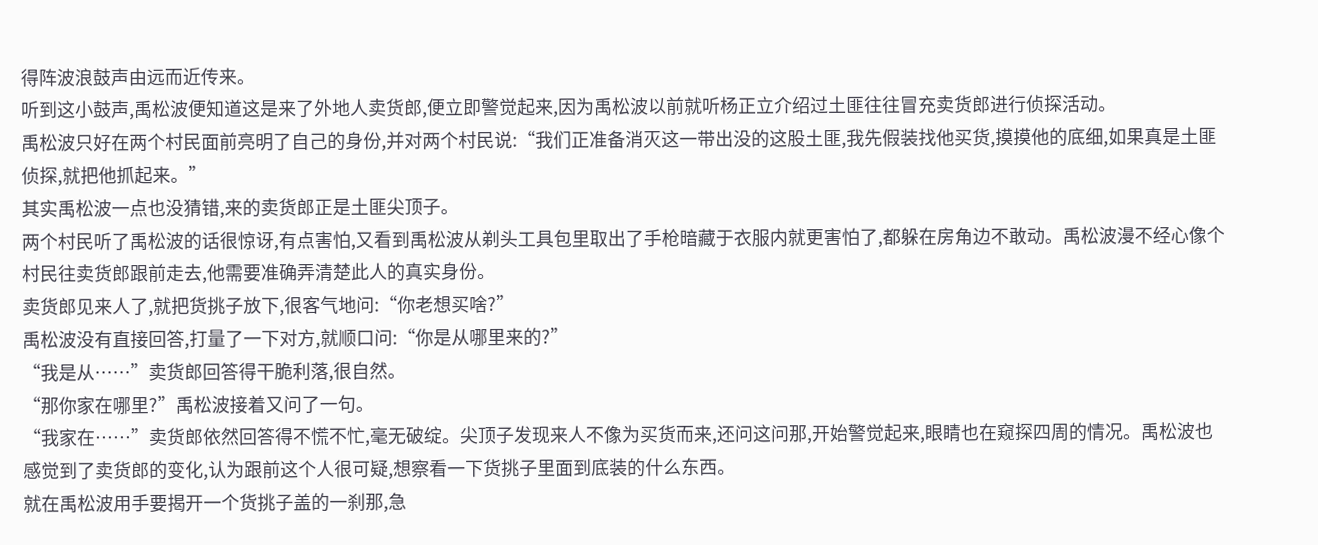得阵波浪鼓声由远而近传来。
听到这小鼓声,禹松波便知道这是来了外地人卖货郎,便立即警觉起来,因为禹松波以前就听杨正立介绍过土匪往往冒充卖货郎进行侦探活动。
禹松波只好在两个村民面前亮明了自己的身份,并对两个村民说:“我们正准备消灭这一带出没的这股土匪,我先假装找他买货,摸摸他的底细,如果真是土匪侦探,就把他抓起来。”
其实禹松波一点也没猜错,来的卖货郎正是土匪尖顶子。
两个村民听了禹松波的话很惊讶,有点害怕,又看到禹松波从剃头工具包里取出了手枪暗藏于衣服内就更害怕了,都躲在房角边不敢动。禹松波漫不经心像个村民往卖货郎跟前走去,他需要准确弄清楚此人的真实身份。
卖货郎见来人了,就把货挑子放下,很客气地问:“你老想买啥?”
禹松波没有直接回答,打量了一下对方,就顺口问:“你是从哪里来的?”
“我是从……”卖货郎回答得干脆利落,很自然。
“那你家在哪里?”禹松波接着又问了一句。
“我家在……”卖货郎依然回答得不慌不忙,毫无破绽。尖顶子发现来人不像为买货而来,还问这问那,开始警觉起来,眼睛也在窥探四周的情况。禹松波也感觉到了卖货郎的变化,认为跟前这个人很可疑,想察看一下货挑子里面到底装的什么东西。
就在禹松波用手要揭开一个货挑子盖的一刹那,急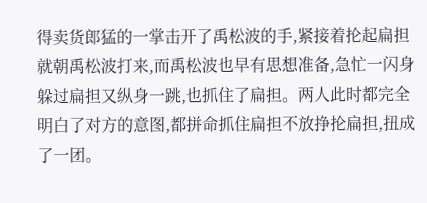得卖货郎猛的一掌击开了禹松波的手,紧接着抡起扁担就朝禹松波打来,而禹松波也早有思想准备,急忙一闪身躲过扁担又纵身一跳,也抓住了扁担。两人此时都完全明白了对方的意图,都拼命抓住扁担不放挣抡扁担,扭成了一团。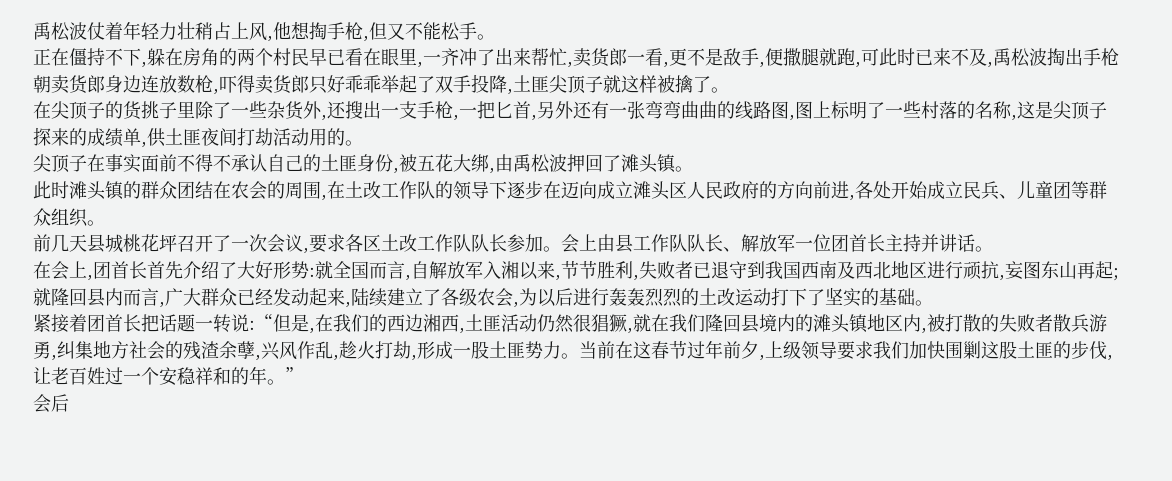禹松波仗着年轻力壮稍占上风,他想掏手枪,但又不能松手。
正在僵持不下,躲在房角的两个村民早已看在眼里,一齐冲了出来帮忙,卖货郎一看,更不是敌手,便撒腿就跑,可此时已来不及,禹松波掏出手枪朝卖货郎身边连放数枪,吓得卖货郎只好乖乖举起了双手投降,土匪尖顶子就这样被擒了。
在尖顶子的货挑子里除了一些杂货外,还搜出一支手枪,一把匕首,另外还有一张弯弯曲曲的线路图,图上标明了一些村落的名称,这是尖顶子探来的成绩单,供土匪夜间打劫活动用的。
尖顶子在事实面前不得不承认自己的土匪身份,被五花大绑,由禹松波押回了滩头镇。
此时滩头镇的群众团结在农会的周围,在土改工作队的领导下逐步在迈向成立滩头区人民政府的方向前进,各处开始成立民兵、儿童团等群众组织。
前几天县城桃花坪召开了一次会议,要求各区土改工作队队长参加。会上由县工作队队长、解放军一位团首长主持并讲话。
在会上,团首长首先介绍了大好形势:就全国而言,自解放军入湘以来,节节胜利,失败者已退守到我国西南及西北地区进行顽抗,妄图东山再起;就隆回县内而言,广大群众已经发动起来,陆续建立了各级农会,为以后进行轰轰烈烈的土改运动打下了坚实的基础。
紧接着团首长把话题一转说:“但是,在我们的西边湘西,土匪活动仍然很猖獗,就在我们隆回县境内的滩头镇地区内,被打散的失败者散兵游勇,纠集地方社会的残渣余孽,兴风作乱,趁火打劫,形成一股土匪势力。当前在这春节过年前夕,上级领导要求我们加快围剿这股土匪的步伐,让老百姓过一个安稳祥和的年。”
会后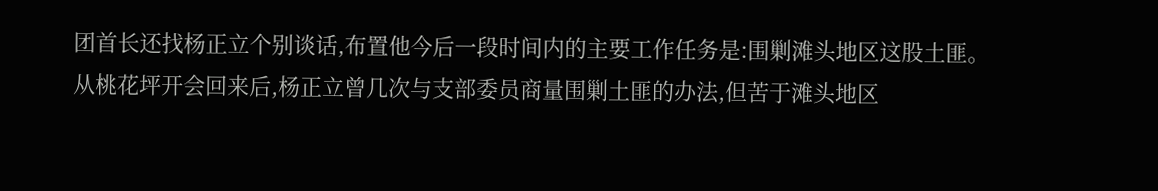团首长还找杨正立个别谈话,布置他今后一段时间内的主要工作任务是:围剿滩头地区这股土匪。
从桃花坪开会回来后,杨正立曾几次与支部委员商量围剿土匪的办法,但苦于滩头地区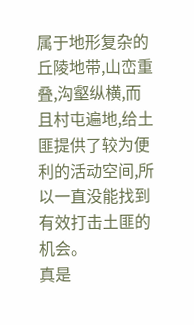属于地形复杂的丘陵地带,山峦重叠,沟壑纵横,而且村屯遍地,给土匪提供了较为便利的活动空间,所以一直没能找到有效打击土匪的机会。
真是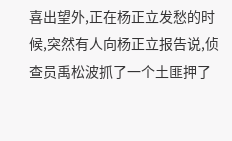喜出望外,正在杨正立发愁的时候,突然有人向杨正立报告说,侦查员禹松波抓了一个土匪押了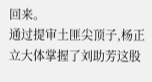回来。
通过提审土匪尖顶子,杨正立大体掌握了刘助芳这股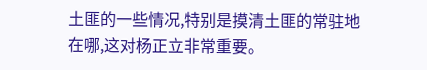土匪的一些情况,特别是摸清土匪的常驻地在哪,这对杨正立非常重要。